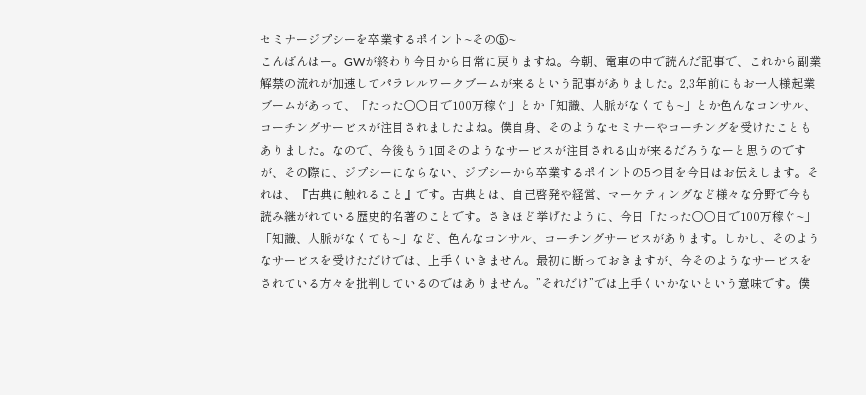セミナージプシーを卒業するポイント~その⑤~
こんばんはー。GWが終わり今日から日常に戻りますね。今朝、電車の中で読んだ記事で、これから副業解禁の流れが加速してパラレルワークブームが来るという記事がありました。2,3年前にもお一人様起業ブームがあって、「たった○○日で100万稼ぐ」とか「知識、人脈がなくても~」とか色んなコンサル、コーチングサービスが注目されましたよね。僕自身、そのようなセミナーやコーチングを受けたこともありました。なので、今後もう1回そのようなサービスが注目される山が来るだろうなーと思うのですが、その際に、ジプシーにならない、ジプシーから卒業するポイントの5つ目を今日はお伝えします。それは、『古典に触れること』です。古典とは、自己啓発や経営、マーケティングなど様々な分野で今も読み継がれている歴史的名著のことです。さきほど挙げたように、今日「たった○○日で100万稼ぐ~」「知識、人脈がなくても~」など、色んなコンサル、コーチングサービスがあります。しかし、そのようなサービスを受けただけでは、上手くいきません。最初に断っておきますが、今そのようなサービスをされている方々を批判しているのではありません。”それだけ”では上手くいかないという意味です。僕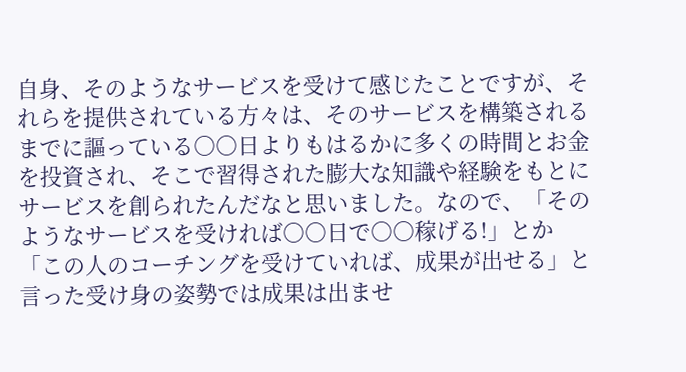自身、そのようなサービスを受けて感じたことですが、それらを提供されている方々は、そのサービスを構築されるまでに謳っている○○日よりもはるかに多くの時間とお金を投資され、そこで習得された膨大な知識や経験をもとにサービスを創られたんだなと思いました。なので、「そのようなサービスを受ければ○○日で○○稼げる!」とか「この人のコーチングを受けていれば、成果が出せる」と言った受け身の姿勢では成果は出ませ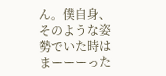ん。僕自身、そのような姿勢でいた時はまーーーった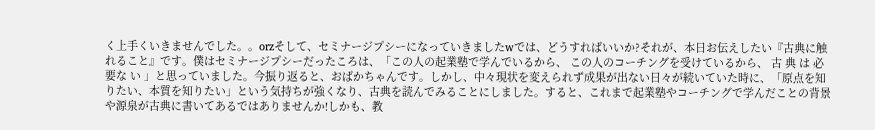く上手くいきませんでした。。orzそして、セミナージプシーになっていきましたwでは、どうすればいいか?それが、本日お伝えしたい『古典に触れること』です。僕はセミナージプシーだったころは、「この人の起業塾で学んでいるから、 この人のコーチングを受けているから、 古 典 は 必 要な い 」と思っていました。今振り返ると、おばかちゃんです。しかし、中々現状を変えられず成果が出ない日々が続いていた時に、「原点を知りたい、本質を知りたい」という気持ちが強くなり、古典を読んでみることにしました。すると、これまで起業塾やコーチングで学んだことの背景や源泉が古典に書いてあるではありませんか!しかも、教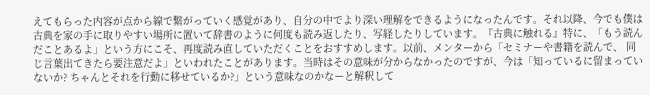えてもらった内容が点から線で繋がっていく感覚があり、自分の中でより深い理解をできるようになったんです。それ以降、今でも僕は古典を家の手に取りやすい場所に置いて辞書のように何度も読み返したり、写経したりしています。『古典に触れる』特に、「もう読んだことあるよ」という方にこそ、再度読み直していただくことをおすすめします。以前、メンターから「セミナーや書籍を読んで、 同じ言葉出てきたら要注意だよ」といわれたことがあります。当時はその意味が分からなかったのですが、今は「知っているに留まっていないか? ちゃんとそれを行動に移せているか?」という意味なのかなーと解釈して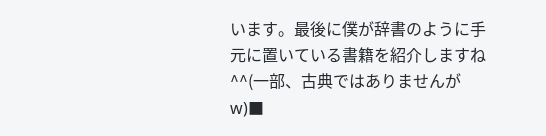います。最後に僕が辞書のように手元に置いている書籍を紹介しますね^^(一部、古典ではありませんがw)■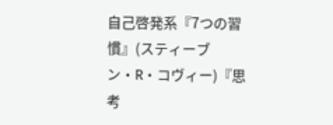自己啓発系『7つの習慣』(スティーブン・R・コヴィー)『思考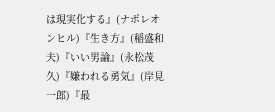は現実化する』(ナポレオンヒル)『生き方』(稲盛和夫)『いい男論』(永松茂久)『嫌われる勇気』(岸見一郎)『最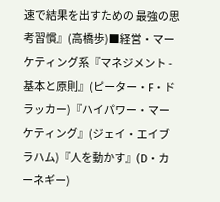速で結果を出すための 最強の思考習慣』(高橋歩)■経営・マーケティング系『マネジメント - 基本と原則』(ピーター・F・ドラッカー)『ハイパワー・マーケティング』(ジェイ・エイブラハム)『人を動かす』(D・カーネギー)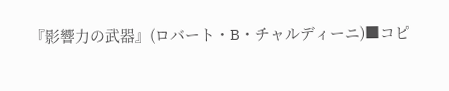『影響力の武器』(ロバート・B・チャルディーニ)■コピ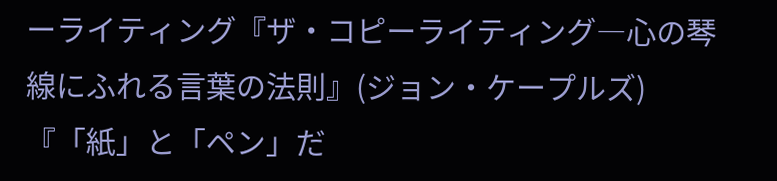ーライティング『ザ・コピーライティング―心の琴線にふれる言葉の法則』(ジョン・ケープルズ)『「紙」と「ペン」だ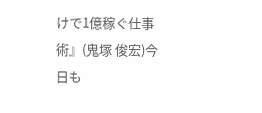けで1億稼ぐ仕事術』(鬼塚 俊宏)今日も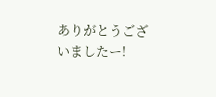ありがとうございましたー!